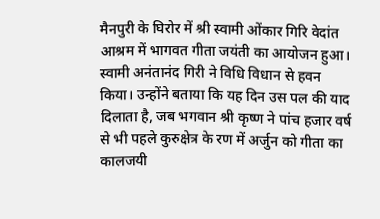मैनपुरी के घिरोर में श्री स्वामी ओंकार गिरि वेदांत आश्रम में भागवत गीता जयंती का आयोजन हुआ। स्वामी अनंतानंद गिरी ने विधि विधान से हवन किया। उन्होंने बताया कि यह दिन उस पल की याद दिलाता है, जब भगवान श्री कृष्ण ने पांच हजार वर्ष से भी पहले कुरुक्षेत्र के रण में अर्जुन को गीता का कालजयी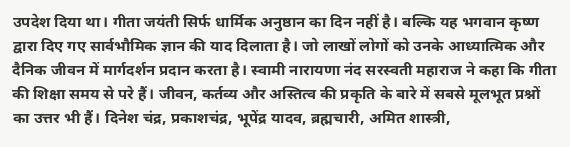उपदेश दिया था। गीता जयंती सिर्फ धार्मिक अनुष्ठान का दिन नहीं है। बल्कि यह भगवान कृष्ण द्वारा दिए गए सार्वभौमिक ज्ञान की याद दिलाता है। जो लाखों लोगों को उनके आध्यात्मिक और दैनिक जीवन में मार्गदर्शन प्रदान करता है। स्वामी नारायणा नंद सरस्वती महाराज ने कहा कि गीता की शिक्षा समय से परे हैं। जीवन, कर्तव्य और अस्तित्व की प्रकृति के बारे में सबसे मूलभूत प्रश्नों का उत्तर भी हैं। दिनेश चंद्र, प्रकाशचंद्र, भूपेंद्र यादव, ब्रह्मचारी, अमित शास्त्री,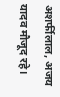अशर्फीलाल, अजय यादव मौजूद रहे।